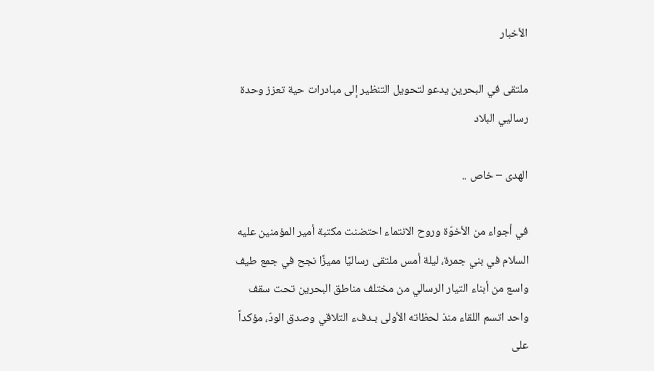الأخبار

ملتقى في البحرين يدعو لتحويل التنظير إلى مبادرات حية تعزز وحدة رساليي البلاد

الهدى – خاص ..

في أجواء من الأخوّة وروح الانتماء احتضنت مكتبة أمير المؤمنين عليه السلام في بني جمرة، ليلة أمس ملتقى رساليًا مميزًا نجح في جمع طيف واسع من أبناء التيار الرسالي من مختلف مناطق البحرين تحت سقف واحد اتسم اللقاء منذ لحظاته الأولى بـدفء التلاقي وصدق الودّ، مؤكداً على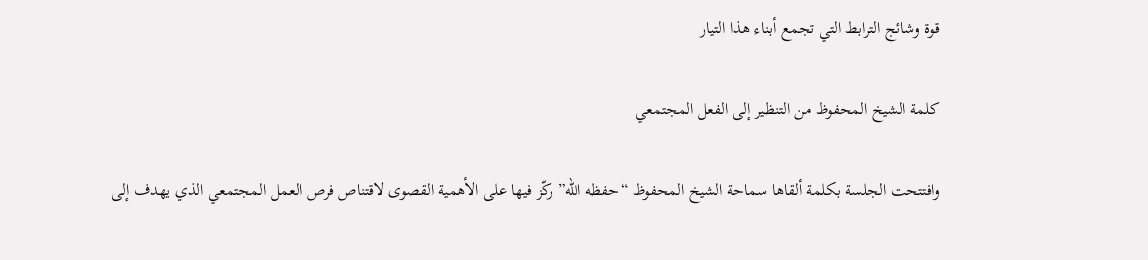قوة وشائج الترابط التي تجمع أبناء هذا التيار

كلمة الشيخ المحفوظ من التنظير إلى الفعل المجتمعي

وافتتحت الجلسة بكلمة ألقاها سماحة الشيخ المحفوظ “حفظه الله” ركّز فيها على الأهمية القصوى لاقتناص فرص العمل المجتمعي الذي يهدف إلى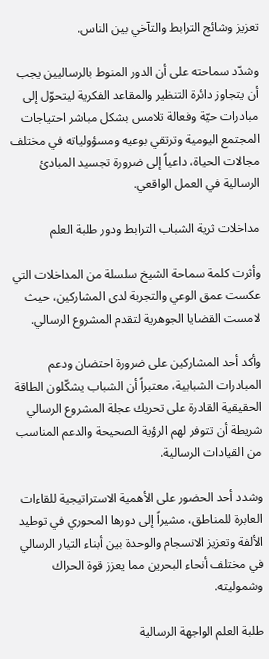تعزيز وشائج الترابط والتآخي بين الناس.

وشدّد سماحته على أن الدور المنوط بالرساليين يجب أن يتجاوز دائرة التنظير والمقاعد الفكرية ليتحوّل إلى مبادرات حيّة وفعالة تلامس بشكل مباشر احتياجات المجتمع اليومية وترتقي بوعيه ومسؤولياته في مختلف مجالات الحياة، داعياً إلى ضرورة تجسيد المبادئ الرسالية في العمل الواقعي.

مداخلات ثرية الشباب الترابط ودور طلبة العلم

وأثرت كلمة سماحة الشيخ سلسلة من المداخلات التي عكست عمق الوعي والتجربة لدى المشاركين، حيث لامست القضايا الجوهرية لتقدم المشروع الرسالي.

وأكد أحد المشاركين على ضرورة احتضان ودعم المبادرات الشبابية، معتبراً أن الشباب يشكّلون الطاقة الحقيقية القادرة على تحريك عجلة المشروع الرسالي شريطة أن تتوفر لهم الرؤية الصحيحة والدعم المناسب من القيادات الرسالية.

وشدد أحد الحضور على الأهمية الاستراتيجية للقاءات العابرة للمناطق، مشيراً إلى دورها المحوري في توطيد الألفة وتعزيز الانسجام والوحدة بين أبناء التيار الرسالي في مختلف أنحاء البحرين مما يعزز قوة الحراك وشموليته.

طلبة العلم الواجهة الرسالية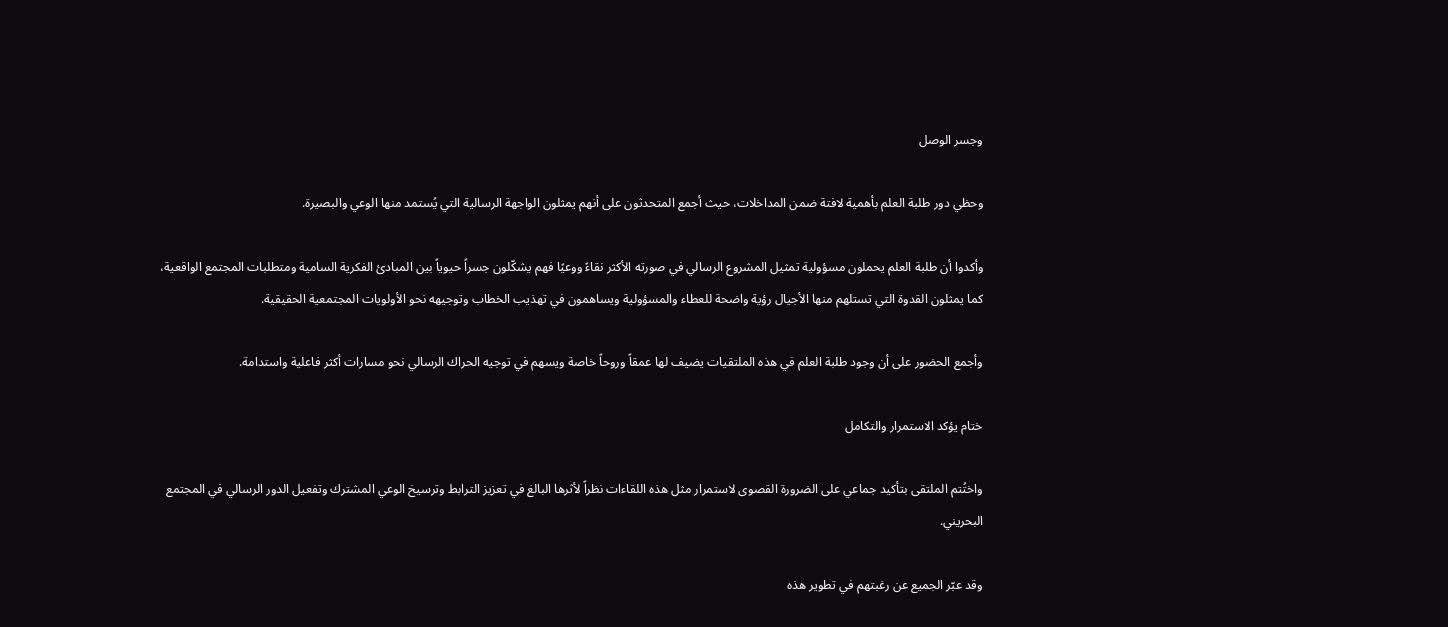وجسر الوصل

وحظي دور طلبة العلم بأهمية لافتة ضمن المداخلات، حيث أجمع المتحدثون على أنهم يمثلون الواجهة الرسالية التي يُستمد منها الوعي والبصيرة.

وأكدوا أن طلبة العلم يحملون مسؤولية تمثيل المشروع الرسالي في صورته الأكثر نقاءً ووعيًا فهم يشكّلون جسراً حيوياً بين المبادئ الفكرية السامية ومتطلبات المجتمع الواقعية، كما يمثلون القدوة التي تستلهم منها الأجيال رؤية واضحة للعطاء والمسؤولية ويساهمون في تهذيب الخطاب وتوجيهه نحو الأولويات المجتمعية الحقيقية.

وأجمع الحضور على أن وجود طلبة العلم في هذه الملتقيات يضيف لها عمقاً وروحاً خاصة ويسهم في توجيه الحراك الرسالي نحو مسارات أكثر فاعلية واستدامة.

ختام يؤكد الاستمرار والتكامل

واختُتم الملتقى بتأكيد جماعي على الضرورة القصوى لاستمرار مثل هذه اللقاءات نظراً لأثرها البالغ في تعزيز الترابط وترسيخ الوعي المشترك وتفعيل الدور الرسالي في المجتمع البحريني.

وقد عبّر الجميع عن رغبتهم في تطوير هذه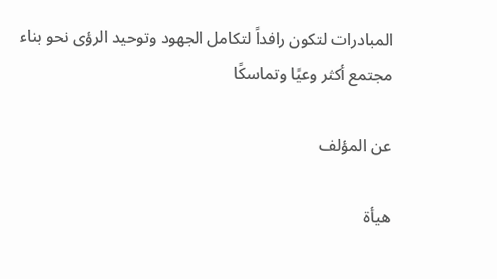المبادرات لتكون رافداً لتكامل الجهود وتوحيد الرؤى نحو بناء مجتمع أكثر وعيًا وتماسكًا

عن المؤلف

هيأة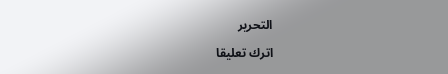التحرير

اترك تعليقا